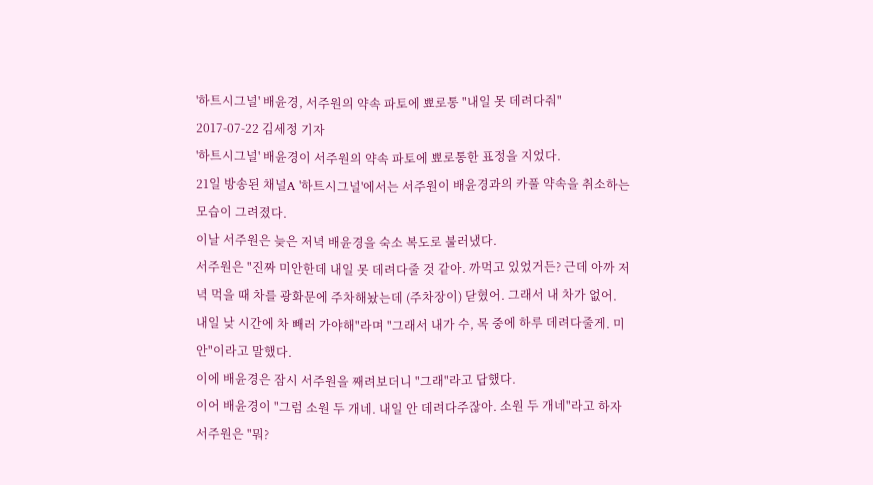'하트시그널' 배윤경, 서주원의 약속 파토에 뾰로통 "내일 못 데려다줘"
2017-07-22 김세정 기자
'하트시그널' 배윤경이 서주원의 약속 파토에 뾰로통한 표정을 지었다.
21일 방송된 채널A '하트시그널'에서는 서주원이 배윤경과의 카풀 약속을 취소하는 모습이 그려졌다.
이날 서주원은 늦은 저녁 배윤경을 숙소 복도로 불러냈다.
서주원은 "진짜 미안한데 내일 못 데려다줄 것 같아. 까먹고 있었거든? 근데 아까 저녁 먹을 때 차를 광화문에 주차해놨는데 (주차장이) 닫혔어. 그래서 내 차가 없어. 내일 낮 시간에 차 빼러 가야해"라며 "그래서 내가 수, 목 중에 하루 데려다줄게. 미안"이라고 말했다.
이에 배윤경은 잠시 서주원을 째려보더니 "그래"라고 답했다.
이어 배윤경이 "그럼 소원 두 개네. 내일 안 데려다주잖아. 소원 두 개네"라고 하자 서주원은 "뭐?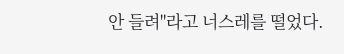안 들려"라고 너스레를 떨었다.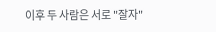이후 두 사람은 서로 "잘자"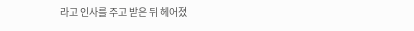라고 인사를 주고 받은 뒤 헤어졌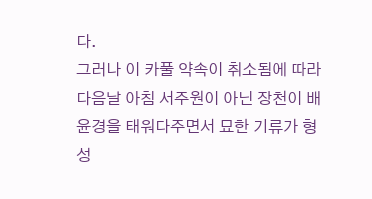다.
그러나 이 카풀 약속이 취소됨에 따라 다음날 아침 서주원이 아닌 장천이 배윤경을 태워다주면서 묘한 기류가 형성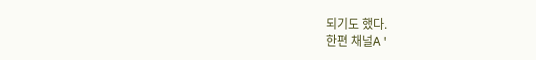되기도 했다.
한편 채널A '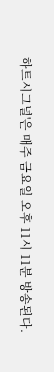하트시그널'은 매주 금요일 오후 11시 11분 방송된다.